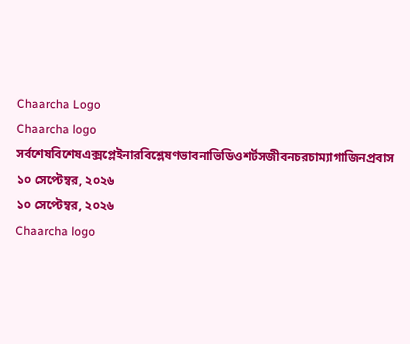Chaarcha Logo
Chaarcha logo
সর্বশেষবিশেষএক্সপ্লেইনারবিশ্লেষণভাবনাভিডিওশর্টসজীবনচরচাম্যাগাজিনপ্রবাস
১০ সেপ্টেম্বর, ২০২৬
১০ সেপ্টেম্বর, ২০২৬
Chaarcha logo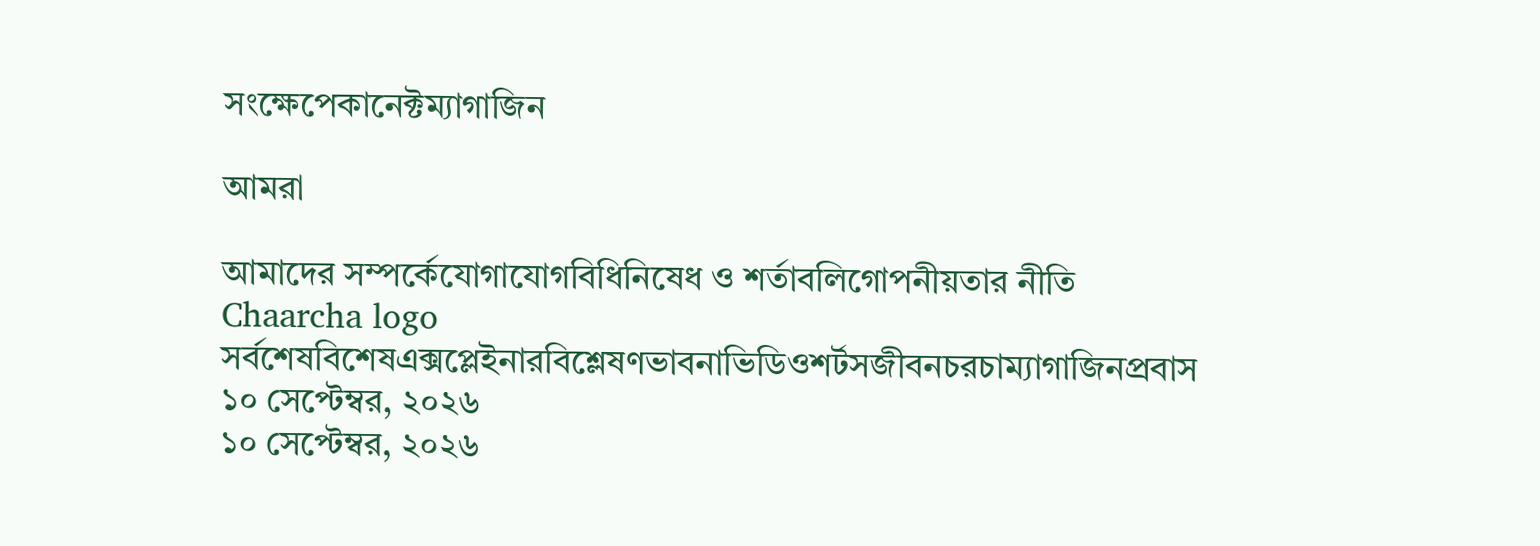সংক্ষেপেকানেক্টম্যাগাজিন

আমরা

আমাদের সম্পর্কেযোগাযোগবিধিনিষেধ ও শর্তাবলিগোপনীয়তার নীতি
Chaarcha logo
সর্বশেষবিশেষএক্সপ্লেইনারবিশ্লেষণভাবনাভিডিওশর্টসজীবনচরচাম্যাগাজিনপ্রবাস
১০ সেপ্টেম্বর, ২০২৬
১০ সেপ্টেম্বর, ২০২৬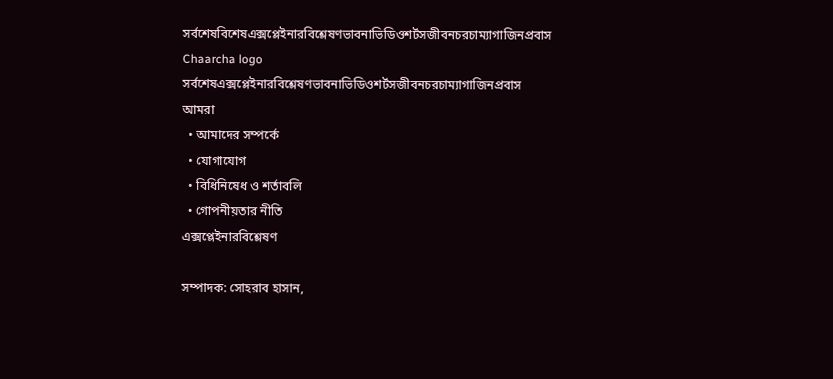সর্বশেষবিশেষএক্সপ্লেইনারবিশ্লেষণভাবনাভিডিওশর্টসজীবনচরচাম্যাগাজিনপ্রবাস
Chaarcha logo
সর্বশেষএক্সপ্লেইনারবিশ্লেষণভাবনাভিডিওশর্টসজীবনচরচাম্যাগাজিনপ্রবাস
আমরা
  • আমাদের সম্পর্কে
  • যোগাযোগ
  • বিধিনিষেধ ও শর্তাবলি
  • গোপনীয়তার নীতি
এক্সপ্লেইনারবিশ্লেষণ

সম্পাদক: সোহরাব হাসান,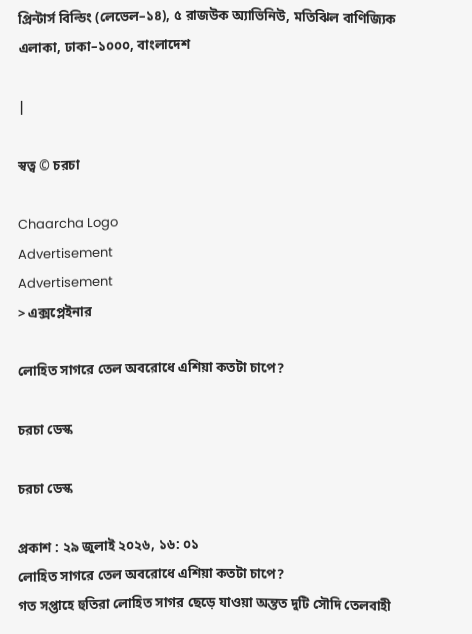প্রিন্টার্স বিল্ডিং (লেভেল–১৪), ৫ রাজউক অ্যাভিনিউ, মতিঝিল বাণিজ্যিক এলাকা, ঢাকা–১০০০, বাংলাদেশ

|

স্বত্ব © চরচা

Chaarcha Logo
Advertisement
Advertisement
> এক্সপ্লেইনার

লোহিত সাগরে তেল অবরোধে এশিয়া কতটা চাপে?

চরচা ডেস্ক

চরচা ডেস্ক

প্রকাশ : ২৯ জুলাই ২০২৬, ১৬: ০১
লোহিত সাগরে তেল অবরোধে এশিয়া কতটা চাপে?
গত সপ্তাহে হুতিরা লোহিত সাগর ছেড়ে যাওয়া অন্তত দুটি সৌদি তেলবাহী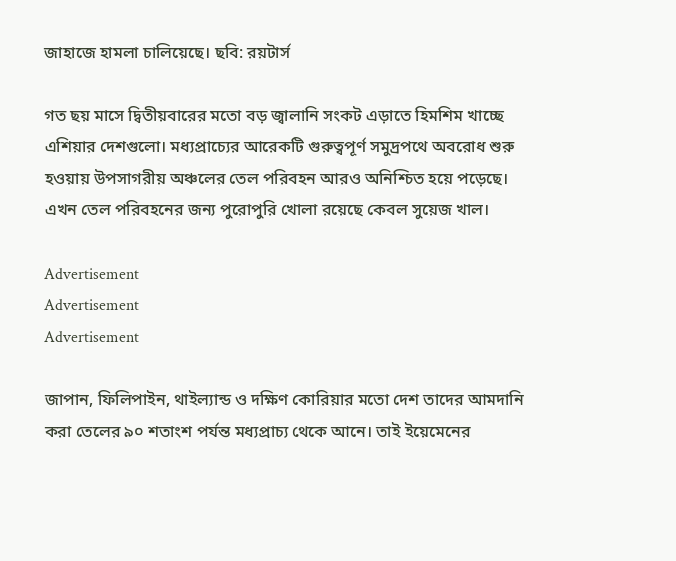জাহাজে হামলা চালিয়েছে। ছবি: রয়টার্স

গত ছয় মাসে দ্বিতীয়বারের মতো বড় জ্বালানি সংকট এড়াতে হিমশিম খাচ্ছে এশিয়ার দেশগুলো। মধ্যপ্রাচ্যের আরেকটি গুরুত্বপূর্ণ সমুদ্রপথে অবরোধ শুরু হওয়ায় উপসাগরীয় অঞ্চলের তেল পরিবহন আরও অনিশ্চিত হয়ে পড়েছে। এখন তেল পরিবহনের জন্য পুরোপুরি খোলা রয়েছে কেবল সুয়েজ খাল।

Advertisement
Advertisement
Advertisement

জাপান, ফিলিপাইন, থাইল্যান্ড ও দক্ষিণ কোরিয়ার মতো দেশ তাদের আমদানি করা তেলের ৯০ শতাংশ পর্যন্ত মধ্যপ্রাচ্য থেকে আনে। তাই ইয়েমেনের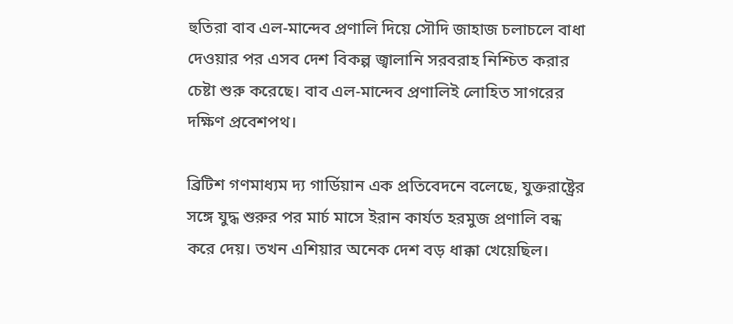হুতিরা বাব এল-মান্দেব প্রণালি দিয়ে সৌদি জাহাজ চলাচলে বাধা দেওয়ার পর এসব দেশ বিকল্প জ্বালানি সরবরাহ নিশ্চিত করার চেষ্টা শুরু করেছে। বাব এল-মান্দেব প্রণালিই লোহিত সাগরের দক্ষিণ প্রবেশপথ।

ব্রিটিশ গণমাধ্যম দ্য গার্ডিয়ান এক প্রতিবেদনে বলেছে, যুক্তরাষ্ট্রের সঙ্গে যুদ্ধ শুরুর পর মার্চ মাসে ইরান কার্যত হরমুজ প্রণালি বন্ধ করে দেয়। তখন এশিয়ার অনেক দেশ বড় ধাক্কা খেয়েছিল।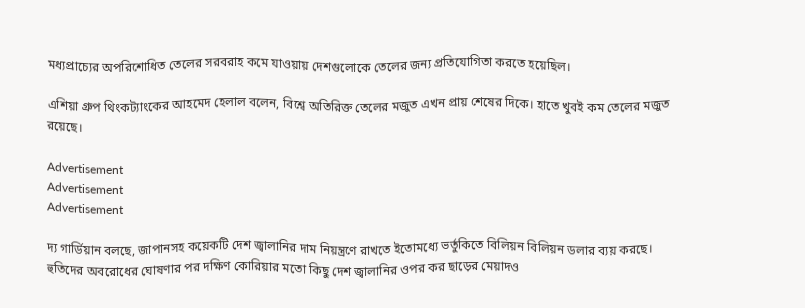মধ্যপ্রাচ্যের অপরিশোধিত তেলের সরবরাহ কমে যাওয়ায় দেশগুলোকে তেলের জন্য প্রতিযোগিতা করতে হয়েছিল।

এশিয়া গ্রুপ থিংকট্যাংকের আহমেদ হেলাল বলেন, বিশ্বে অতিরিক্ত তেলের মজুত এখন প্রায় শেষের দিকে। হাতে খুবই কম তেলের মজুত রয়েছে।

Advertisement
Advertisement
Advertisement

দ্য গার্ডিয়ান বলছে, জাপানসহ কয়েকটি দেশ জ্বালানির দাম নিয়ন্ত্রণে রাখতে ইতোমধ্যে ভর্তুকিতে বিলিয়ন বিলিয়ন ডলার ব্যয় করছে। হুতিদের অবরোধের ঘোষণার পর দক্ষিণ কোরিয়ার মতো কিছু দেশ জ্বালানির ওপর কর ছাড়ের মেয়াদও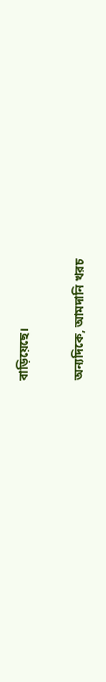বাড়িয়েছে।

অন্যদিকে, আমদানি খরচ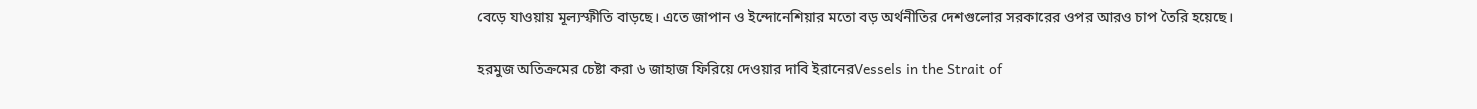বেড়ে যাওয়ায় মূল্যস্ফীতি বাড়ছে। এতে জাপান ও ইন্দোনেশিয়ার মতো বড় অর্থনীতির দেশগুলোর সরকারের ওপর আরও চাপ তৈরি হয়েছে।

হরমুজ অতিক্রমের চেষ্টা করা ৬ জাহাজ ফিরিয়ে দেওয়ার দাবি ইরানেরVessels in the Strait of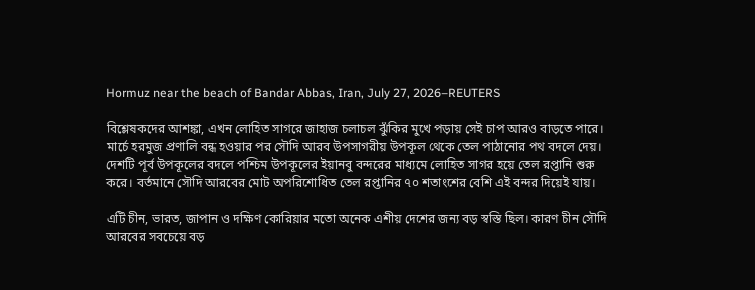Hormuz near the beach of Bandar Abbas, Iran, July 27, 2026–REUTERS

বিশ্লেষকদের আশঙ্কা, এখন লোহিত সাগরে জাহাজ চলাচল ঝুঁকির মুখে পড়ায় সেই চাপ আরও বাড়তে পারে। মার্চে হরমুজ প্রণালি বন্ধ হওয়ার পর সৌদি আরব উপসাগরীয় উপকূল থেকে তেল পাঠানোর পথ বদলে দেয়। দেশটি পূর্ব উপকূলের বদলে পশ্চিম উপকূলের ইয়ানবু বন্দরের মাধ্যমে লোহিত সাগর হয়ে তেল রপ্তানি শুরু করে। বর্তমানে সৌদি আরবের মোট অপরিশোধিত তেল রপ্তানির ৭০ শতাংশের বেশি এই বন্দর দিয়েই যায়।

এটি চীন, ভারত, জাপান ও দক্ষিণ কোরিয়ার মতো অনেক এশীয় দেশের জন্য বড় স্বস্তি ছিল। কারণ চীন সৌদি আরবের সবচেয়ে বড়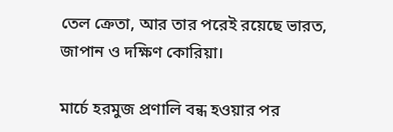তেল ক্রেতা, আর তার পরেই রয়েছে ভারত, জাপান ও দক্ষিণ কোরিয়া।

মার্চে হরমুজ প্রণালি বন্ধ হওয়ার পর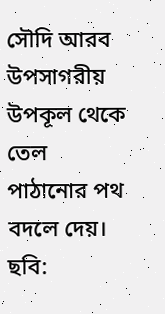সৌদি আরব উপসাগরীয় উপকূল থেকে তেল পাঠানোর পথ বদলে দেয়। ছবি: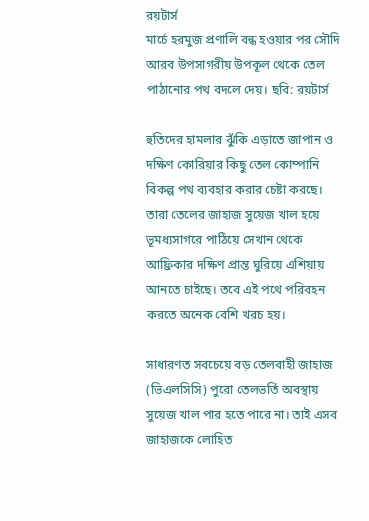রয়টার্স
মার্চে হরমুজ প্রণালি বন্ধ হওয়ার পর সৌদি আরব উপসাগরীয় উপকূল থেকে তেল পাঠানোর পথ বদলে দেয়। ছবি: রয়টার্স

হুতিদের হামলার ঝুঁকি এড়াতে জাপান ও দক্ষিণ কোরিয়ার কিছু তেল কোম্পানি বিকল্প পথ ব্যবহার করার চেষ্টা করছে। তারা তেলের জাহাজ সুয়েজ খাল হয়ে ভূমধ্যসাগরে পাঠিয়ে সেখান থেকে আফ্রিকার দক্ষিণ প্রান্ত ঘুরিয়ে এশিয়ায় আনতে চাইছে। তবে এই পথে পরিবহন করতে অনেক বেশি খরচ হয়।

সাধারণত সবচেয়ে বড় তেলবাহী জাহাজ (ভিএলসিসি) পুরো তেলভর্তি অবস্থায় সুয়েজ খাল পার হতে পারে না। তাই এসব জাহাজকে লোহিত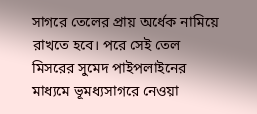সাগরে তেলের প্রায় অর্ধেক নামিয়ে রাখতে হবে। পরে সেই তেল মিসরের সুমেদ পাইপলাইনের মাধ্যমে ভূমধ্যসাগরে নেওয়া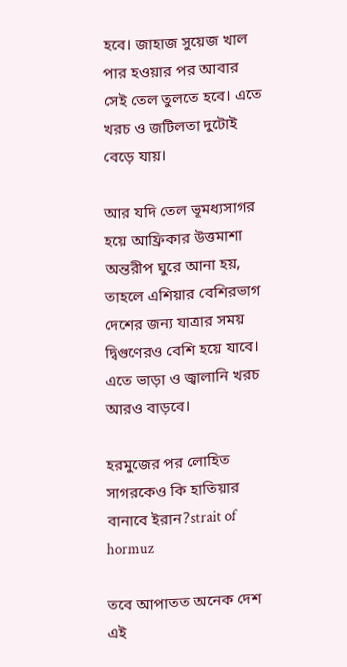হবে। জাহাজ সুয়েজ খাল পার হওয়ার পর আবার সেই তেল তুলতে হবে। এতে খরচ ও জটিলতা দুটোই বেড়ে যায়।

আর যদি তেল ভূমধ্যসাগর হয়ে আফ্রিকার উত্তমাশা অন্তরীপ ঘুরে আনা হয়, তাহলে এশিয়ার বেশিরভাগ দেশের জন্য যাত্রার সময় দ্বিগুণেরও বেশি হয়ে যাবে। এতে ভাড়া ও জ্বালানি খরচ আরও বাড়বে।

হরমুজের পর লোহিত সাগরকেও কি হাতিয়ার বানাবে ইরান?strait of hormuz

তবে আপাতত অনেক দেশ এই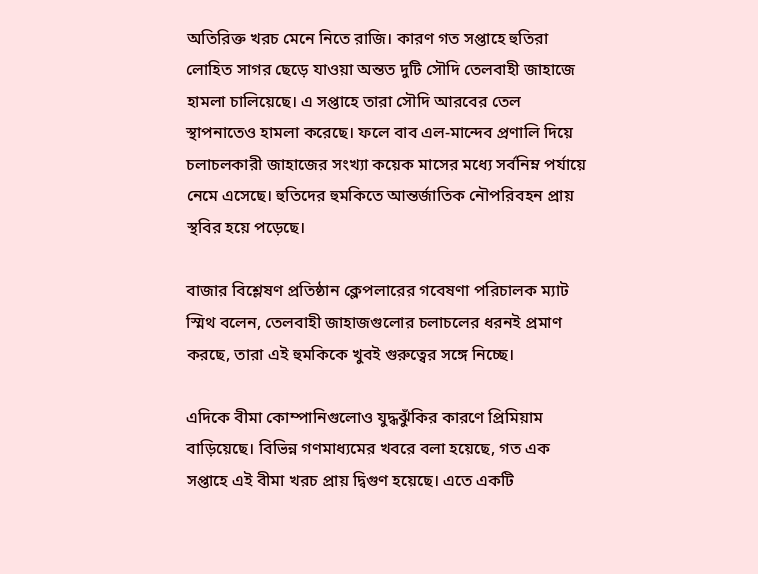অতিরিক্ত খরচ মেনে নিতে রাজি। কারণ গত সপ্তাহে হুতিরা লোহিত সাগর ছেড়ে যাওয়া অন্তত দুটি সৌদি তেলবাহী জাহাজে হামলা চালিয়েছে। এ সপ্তাহে তারা সৌদি আরবের তেল স্থাপনাতেও হামলা করেছে। ফলে বাব এল-মান্দেব প্রণালি দিয়ে চলাচলকারী জাহাজের সংখ্যা কয়েক মাসের মধ্যে সর্বনিম্ন পর্যায়ে নেমে এসেছে। হুতিদের হুমকিতে আন্তর্জাতিক নৌপরিবহন প্রায় স্থবির হয়ে পড়েছে।

বাজার বিশ্লেষণ প্রতিষ্ঠান ক্লেপলারের গবেষণা পরিচালক ম্যাট স্মিথ বলেন, তেলবাহী জাহাজগুলোর চলাচলের ধরনই প্রমাণ করছে, তারা এই হুমকিকে খুবই গুরুত্বের সঙ্গে নিচ্ছে।

এদিকে বীমা কোম্পানিগুলোও যুদ্ধঝুঁকির কারণে প্রিমিয়াম বাড়িয়েছে। বিভিন্ন গণমাধ্যমের খবরে বলা হয়েছে, গত এক সপ্তাহে এই বীমা খরচ প্রায় দ্বিগুণ হয়েছে। এতে একটি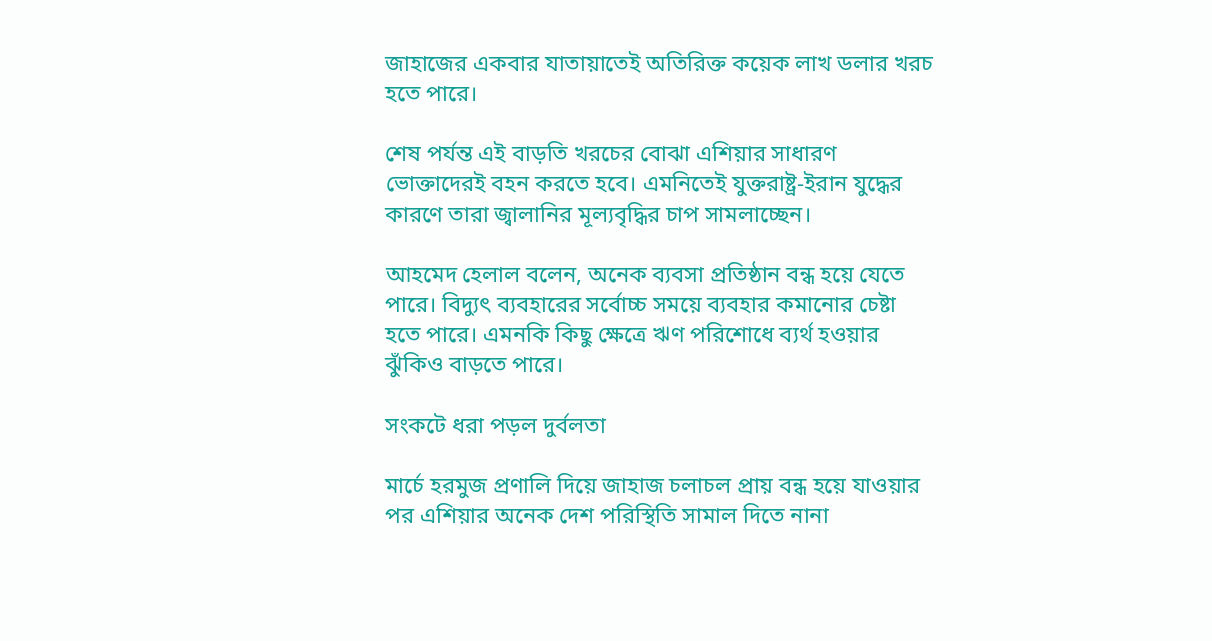জাহাজের একবার যাতায়াতেই অতিরিক্ত কয়েক লাখ ডলার খরচ হতে পারে।

শেষ পর্যন্ত এই বাড়তি খরচের বোঝা এশিয়ার সাধারণ ভোক্তাদেরই বহন করতে হবে। এমনিতেই যুক্তরাষ্ট্র-ইরান যুদ্ধের কারণে তারা জ্বালানির মূল্যবৃদ্ধির চাপ সামলাচ্ছেন।

আহমেদ হেলাল বলেন, অনেক ব্যবসা প্রতিষ্ঠান বন্ধ হয়ে যেতে পারে। বিদ্যুৎ ব্যবহারের সর্বোচ্চ সময়ে ব্যবহার কমানোর চেষ্টা হতে পারে। এমনকি কিছু ক্ষেত্রে ঋণ পরিশোধে ব্যর্থ হওয়ার ঝুঁকিও বাড়তে পারে।

সংকটে ধরা পড়ল দুর্বলতা

মার্চে হরমুজ প্রণালি দিয়ে জাহাজ চলাচল প্রায় বন্ধ হয়ে যাওয়ার পর এশিয়ার অনেক দেশ পরিস্থিতি সামাল দিতে নানা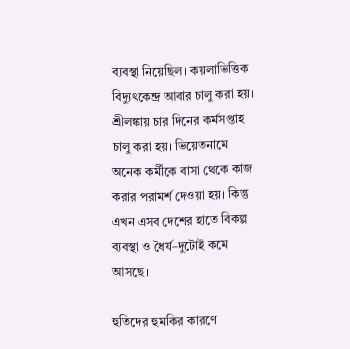ব্যবস্থা নিয়েছিল। কয়লাভিত্তিক বিদ্যুৎকেন্দ্র আবার চালু করা হয়। শ্রীলঙ্কায় চার দিনের কর্মসপ্তাহ চালু করা হয়। ভিয়েতনামে অনেক কর্মীকে বাসা থেকে কাজ করার পরামর্শ দেওয়া হয়। কিন্তু এখন এসব দেশের হাতে বিকল্প ব্যবস্থা ও ধৈর্য–দুটোই কমে আসছে।

হুতিদের হুমকির কারণে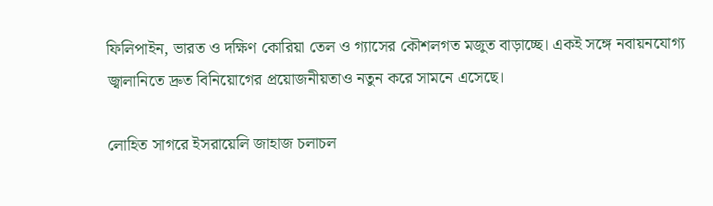ফিলিপাইন, ভারত ও দক্ষিণ কোরিয়া তেল ও গ্যাসের কৌশলগত মজুত বাড়াচ্ছে। একই সঙ্গে নবায়নযোগ্য জ্বালানিতে দ্রুত বিনিয়োগের প্রয়োজনীয়তাও নতুন করে সামনে এসেছে।

লোহিত সাগরে ইসরায়েলি জাহাজ চলাচল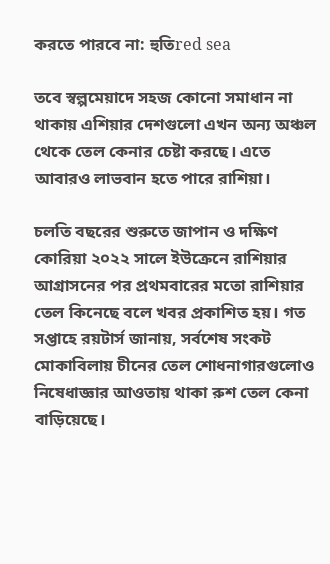করতে পারবে না: হুতিred sea

তবে স্বল্পমেয়াদে সহজ কোনো সমাধান না থাকায় এশিয়ার দেশগুলো এখন অন্য অঞ্চল থেকে তেল কেনার চেষ্টা করছে। এতে আবারও লাভবান হতে পারে রাশিয়া।

চলতি বছরের শুরুতে জাপান ও দক্ষিণ কোরিয়া ২০২২ সালে ইউক্রেনে রাশিয়ার আগ্রাসনের পর প্রথমবারের মতো রাশিয়ার তেল কিনেছে বলে খবর প্রকাশিত হয়। গত সপ্তাহে রয়টার্স জানায়, সর্বশেষ সংকট মোকাবিলায় চীনের তেল শোধনাগারগুলোও নিষেধাজ্ঞার আওতায় থাকা রুশ তেল কেনা বাড়িয়েছে।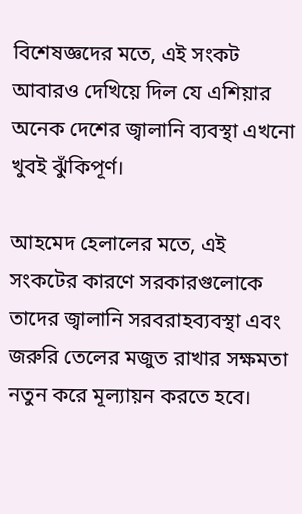বিশেষজ্ঞদের মতে, এই সংকট আবারও দেখিয়ে দিল যে এশিয়ার অনেক দেশের জ্বালানি ব্যবস্থা এখনো খুবই ঝুঁকিপূর্ণ।

আহমেদ হেলালের মতে, এই সংকটের কারণে সরকারগুলোকে তাদের জ্বালানি সরবরাহব্যবস্থা এবং জরুরি তেলের মজুত রাখার সক্ষমতা নতুন করে মূল্যায়ন করতে হবে।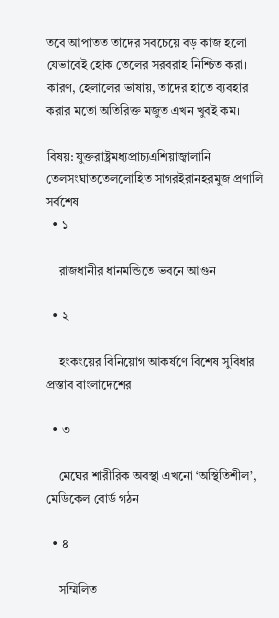তবে আপাতত তাদের সবচেয়ে বড় কাজ হলো যেভাবেই হোক তেলের সরবরাহ নিশ্চিত করা। কারণ, হেলালের ভাষায়, তাদের হাতে ব্যবহার করার মতো অতিরিক্ত মজুত এখন খুবই কম।

বিষয়: যুক্তরাষ্ট্রমধ্যপ্রাচ্যএশিয়াজ্বালানি তেলসংঘাততেললোহিত সাগরইরানহরমুজ প্রণালি
সর্বশেষ
  • ১

    রাজধানীর ধানমন্ডিতে ভবনে আগুন

  • ২

    হংকংয়ের বিনিয়োগ আকর্ষণে বিশেষ সুবিধার প্রস্তাব বাংলাদেশের

  • ৩

    মেঘের শারীরিক অবস্থা এখনো ‘অস্থিতিশীল’, মেডিকেল বোর্ড গঠন

  • ৪

    সম্মিলিত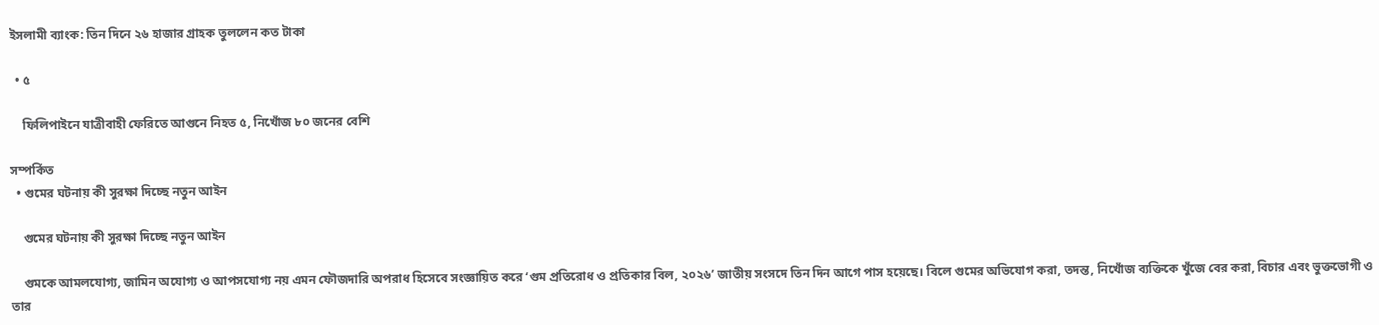ইসলামী ব্যাংক: তিন দিনে ২৬ হাজার গ্রাহক তুললেন কত টাকা

  • ৫

    ফিলিপাইনে যাত্রীবাহী ফেরিতে আগুনে নিহত ৫, নিখোঁজ ৮০ জনের বেশি

সম্পর্কিত
  • গুমের ঘটনায় কী সুরক্ষা দিচ্ছে নতুন আইন

    গুমের ঘটনায় কী সুরক্ষা দিচ্ছে নতুন আইন

    গুমকে আমলযোগ্য, জামিন অযোগ্য ও আপসযোগ্য নয় এমন ফৌজদারি অপরাধ হিসেবে সংজ্ঞায়িত করে ‘গুম প্রতিরোধ ও প্রতিকার বিল, ২০২৬’ জাতীয় সংসদে তিন দিন আগে পাস হয়েছে। বিলে গুমের অভিযোগ করা, তদন্ত, নিখোঁজ ব্যক্তিকে খুঁজে বের করা, বিচার এবং ভুক্তভোগী ও তার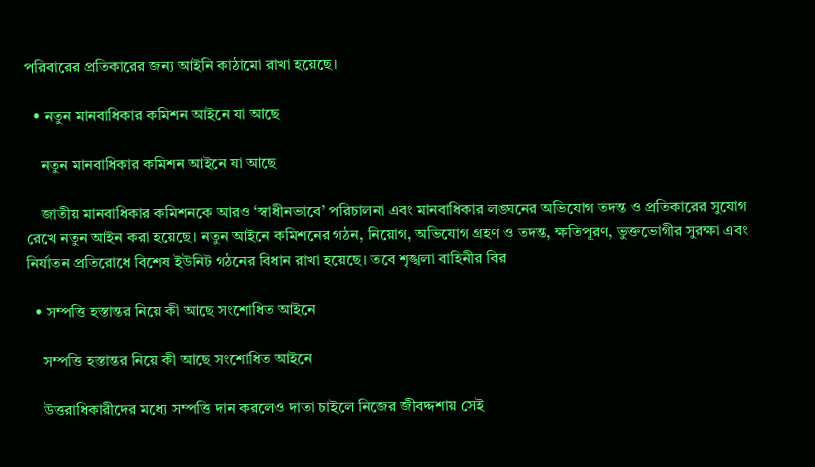পরিবারের প্রতিকারের জন্য আইনি কাঠামো রাখা হয়েছে।

  • নতুন মানবাধিকার কমিশন আইনে যা আছে

    নতুন মানবাধিকার কমিশন আইনে যা আছে

    জাতীয় মানবাধিকার কমিশনকে আরও ‘স্বাধীনভাবে’ পরিচালনা এবং মানবাধিকার লঙ্ঘনের অভিযোগ তদন্ত ও প্রতিকারের সুযোগ রেখে নতুন আইন করা হয়েছে। নতুন আইনে কমিশনের গঠন, নিয়োগ, অভিযোগ গ্রহণ ও তদন্ত, ক্ষতিপূরণ, ভুক্তভোগীর সুরক্ষা এবং নির্যাতন প্রতিরোধে বিশেষ ইউনিট গঠনের বিধান রাখা হয়েছে। তবে শৃঙ্খলা বাহিনীর বির

  • সম্পত্তি হস্তান্তর নিয়ে কী আছে সংশোধিত আইনে

    সম্পত্তি হস্তান্তর নিয়ে কী আছে সংশোধিত আইনে

    উত্তরাধিকারীদের মধ্যে সম্পত্তি দান করলেও দাতা চাইলে নিজের জীবদ্দশায় সেই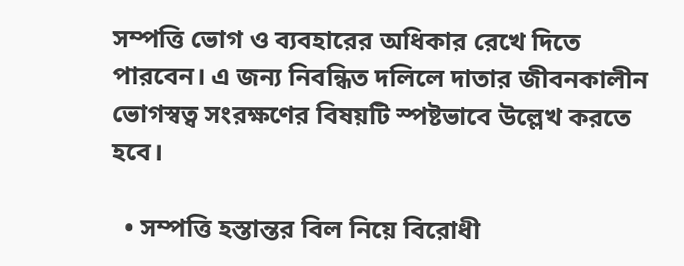সম্পত্তি ভোগ ও ব্যবহারের অধিকার রেখে দিতে পারবেন। এ জন্য নিবন্ধিত দলিলে দাতার জীবনকালীন ভোগস্বত্ব সংরক্ষণের বিষয়টি স্পষ্টভাবে উল্লেখ করতে হবে।

  • সম্পত্তি হস্তান্তর বিল নিয়ে বিরোধী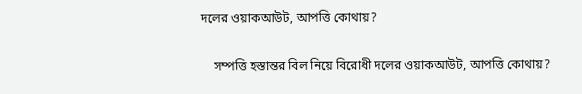দলের ওয়াকআউট, আপত্তি কোথায়?

    সম্পত্তি হস্তান্তর বিল নিয়ে বিরোধী দলের ওয়াকআউট, আপত্তি কোথায়?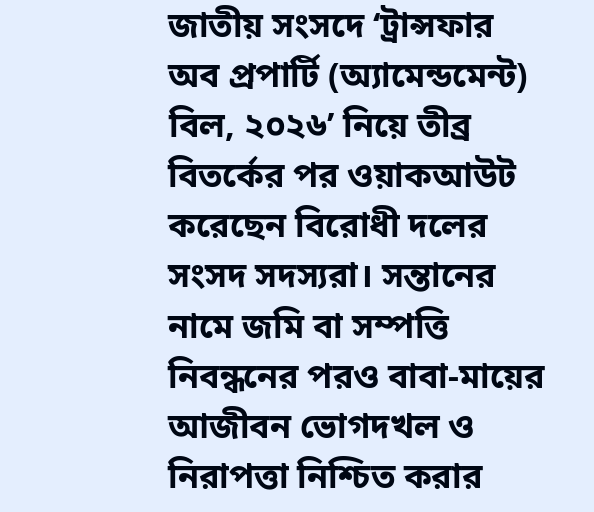জাতীয় সংসদে ‘ট্রান্সফার অব প্রপার্টি (অ্যামেন্ডমেন্ট) বিল, ২০২৬’ নিয়ে তীব্র বিতর্কের পর ওয়াকআউট করেছেন বিরোধী দলের সংসদ সদস্যরা। সন্তানের নামে জমি বা সম্পত্তি নিবন্ধনের পরও বাবা-মায়ের আজীবন ভোগদখল ও নিরাপত্তা নিশ্চিত করার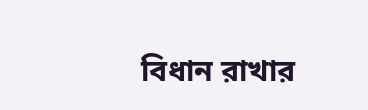বিধান রাখার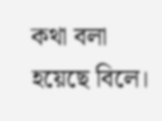কথা বলা হয়েছে বিলে।